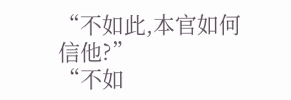“不如此,本官如何信他?”
“不如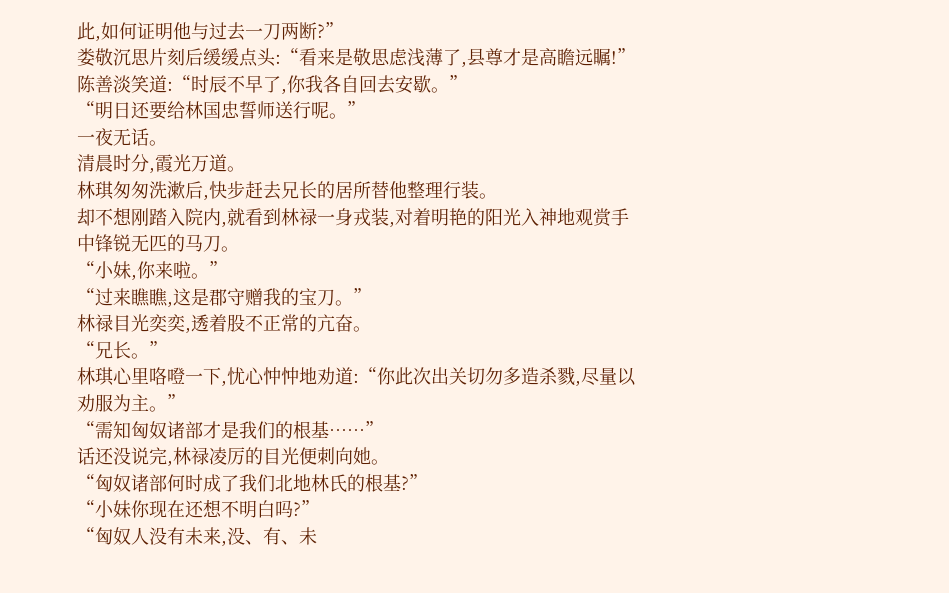此,如何证明他与过去一刀两断?”
娄敬沉思片刻后缓缓点头:“看来是敬思虑浅薄了,县尊才是高瞻远瞩!”
陈善淡笑道:“时辰不早了,你我各自回去安歇。”
“明日还要给林国忠誓师送行呢。”
一夜无话。
清晨时分,霞光万道。
林琪匆匆洗漱后,快步赶去兄长的居所替他整理行装。
却不想刚踏入院内,就看到林禄一身戎装,对着明艳的阳光入神地观赏手中锋锐无匹的马刀。
“小妹,你来啦。”
“过来瞧瞧,这是郡守赠我的宝刀。”
林禄目光奕奕,透着股不正常的亢奋。
“兄长。”
林琪心里咯噔一下,忧心忡忡地劝道:“你此次出关切勿多造杀戮,尽量以劝服为主。”
“需知匈奴诸部才是我们的根基……”
话还没说完,林禄凌厉的目光便刺向她。
“匈奴诸部何时成了我们北地林氏的根基?”
“小妹你现在还想不明白吗?”
“匈奴人没有未来,没、有、未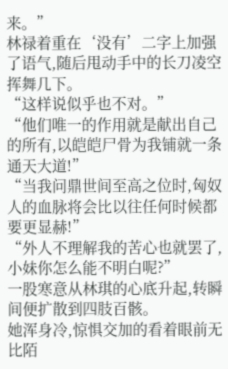来。”
林禄着重在‘没有’二字上加强了语气,随后甩动手中的长刀凌空挥舞几下。
“这样说似乎也不对。”
“他们唯一的作用就是献出自己的所有,以皑皑尸骨为我铺就一条通天大道!”
“当我问鼎世间至高之位时,匈奴人的血脉将会比以往任何时候都要更显赫!”
“外人不理解我的苦心也就罢了,小妹你怎么能不明白呢?”
一股寒意从林琪的心底升起,转瞬间便扩散到四肢百骸。
她浑身冷,惊惧交加的看着眼前无比陌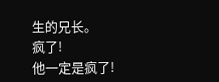生的兄长。
疯了!
他一定是疯了!